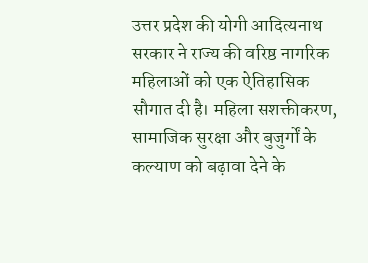उत्तर प्रदेश की योगी आदित्यनाथ सरकार ने राज्य की वरिष्ठ नागरिक महिलाओं को एक ऐतिहासिक सौगात दी है। महिला सशक्तीकरण, सामाजिक सुरक्षा और बुजुर्गों के कल्याण को बढ़ावा देने के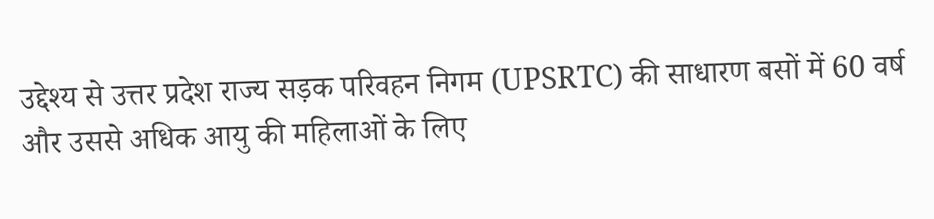उद्देश्य से उत्तर प्रदेश राज्य सड़क परिवहन निगम (UPSRTC) की साधारण बसों में 60 वर्ष और उससे अधिक आयु की महिलाओं के लिए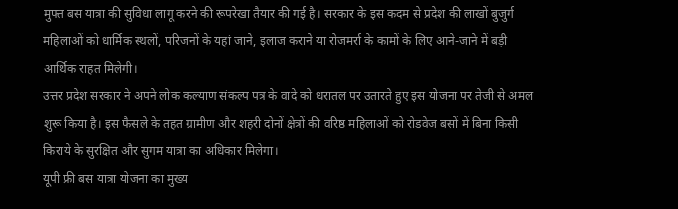मुफ्त बस यात्रा की सुविधा लागू करने की रूपरेखा तैयार की गई है। सरकार के इस कदम से प्रदेश की लाखों बुजुर्ग महिलाओं को धार्मिक स्थलों, परिजनों के यहां जाने, इलाज कराने या रोजमर्रा के कामों के लिए आने-जाने में बड़ी आर्थिक राहत मिलेगी।
उत्तर प्रदेश सरकार ने अपने लोक कल्याण संकल्प पत्र के वादे को धरातल पर उतारते हुए इस योजना पर तेजी से अमल शुरू किया है। इस फैसले के तहत ग्रामीण और शहरी दोनों क्षेत्रों की वरिष्ठ महिलाओं को रोडवेज बसों में बिना किसी किराये के सुरक्षित और सुगम यात्रा का अधिकार मिलेगा।
यूपी फ्री बस यात्रा योजना का मुख्य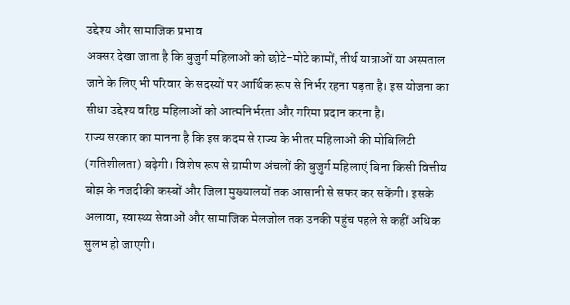उद्देश्य और सामाजिक प्रभाव
अक्सर देखा जाता है कि बुजुर्ग महिलाओं को छोटे-मोटे कामों, तीर्थ यात्राओं या अस्पताल जाने के लिए भी परिवार के सदस्यों पर आर्थिक रूप से निर्भर रहना पड़ता है। इस योजना का सीधा उद्देश्य वरिष्ठ महिलाओं को आत्मनिर्भरता और गरिमा प्रदान करना है।
राज्य सरकार का मानना है कि इस कदम से राज्य के भीतर महिलाओं की मोबिलिटी (गतिशीलता) बढ़ेगी। विशेष रूप से ग्रामीण अंचलों की बुजुर्ग महिलाएं बिना किसी वित्तीय बोझ के नजदीकी कस्बों और जिला मुख्यालयों तक आसानी से सफर कर सकेंगी। इसके अलावा, स्वास्थ्य सेवाओं और सामाजिक मेलजोल तक उनकी पहुंच पहले से कहीं अधिक सुलभ हो जाएगी।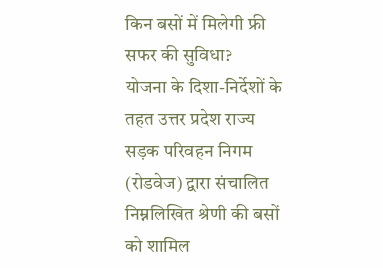किन बसों में मिलेगी फ्री सफर की सुविधा?
योजना के दिशा-निर्देशों के तहत उत्तर प्रदेश राज्य सड़क परिवहन निगम (रोडवेज) द्वारा संचालित निम्नलिखित श्रेणी की बसों को शामिल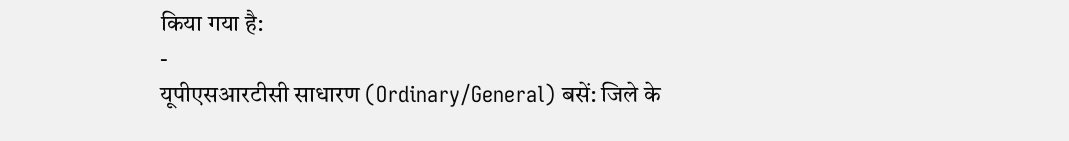किया गया है:
-
यूपीएसआरटीसी साधारण (Ordinary/General) बसें: जिले के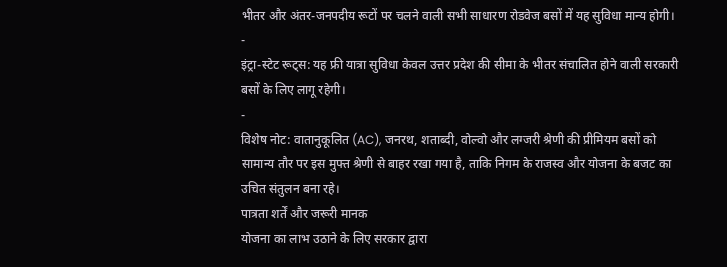भीतर और अंतर-जनपदीय रूटों पर चलने वाली सभी साधारण रोडवेज बसों में यह सुविधा मान्य होगी।
-
इंट्रा-स्टेट रूट्स: यह फ्री यात्रा सुविधा केवल उत्तर प्रदेश की सीमा के भीतर संचालित होने वाली सरकारी बसों के लिए लागू रहेगी।
-
विशेष नोट: वातानुकूलित (AC), जनरथ, शताब्दी, वोल्वो और लग्जरी श्रेणी की प्रीमियम बसों को सामान्य तौर पर इस मुफ्त श्रेणी से बाहर रखा गया है, ताकि निगम के राजस्व और योजना के बजट का उचित संतुलन बना रहे।
पात्रता शर्तें और जरूरी मानक
योजना का लाभ उठाने के लिए सरकार द्वारा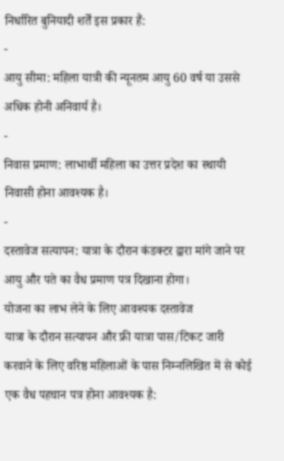निर्धारित बुनियादी शर्तें इस प्रकार हैं:
-
आयु सीमा: महिला यात्री की न्यूनतम आयु 60 वर्ष या उससे अधिक होनी अनिवार्य है।
-
निवास प्रमाण: लाभार्थी महिला का उत्तर प्रदेश का स्थायी निवासी होना आवश्यक है।
-
दस्तावेज सत्यापन: यात्रा के दौरान कंडक्टर द्वारा मांगे जाने पर आयु और पते का वैध प्रमाण पत्र दिखाना होगा।
योजना का लाभ लेने के लिए आवश्यक दस्तावेज
यात्रा के दौरान सत्यापन और फ्री यात्रा पास/टिकट जारी करवाने के लिए वरिष्ठ महिलाओं के पास निम्नलिखित में से कोई एक वैध पहचान पत्र होना आवश्यक है: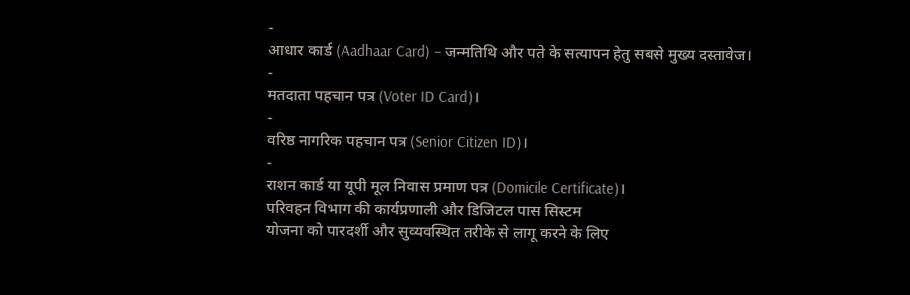-
आधार कार्ड (Aadhaar Card) – जन्मतिथि और पते के सत्यापन हेतु सबसे मुख्य दस्तावेज।
-
मतदाता पहचान पत्र (Voter ID Card)।
-
वरिष्ठ नागरिक पहचान पत्र (Senior Citizen ID)।
-
राशन कार्ड या यूपी मूल निवास प्रमाण पत्र (Domicile Certificate)।
परिवहन विभाग की कार्यप्रणाली और डिजिटल पास सिस्टम
योजना को पारदर्शी और सुव्यवस्थित तरीके से लागू करने के लिए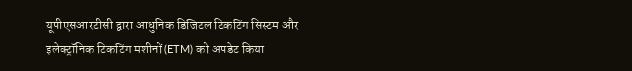यूपीएसआरटीसी द्वारा आधुनिक डिजिटल टिकटिंग सिस्टम और इलेक्ट्रॉनिक टिकटिंग मशीनों (ETM) को अपडेट किया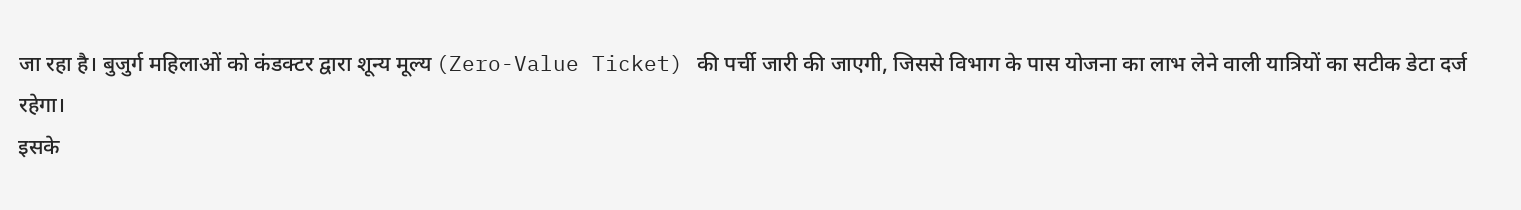जा रहा है। बुजुर्ग महिलाओं को कंडक्टर द्वारा शून्य मूल्य (Zero-Value Ticket) की पर्ची जारी की जाएगी, जिससे विभाग के पास योजना का लाभ लेने वाली यात्रियों का सटीक डेटा दर्ज रहेगा।
इसके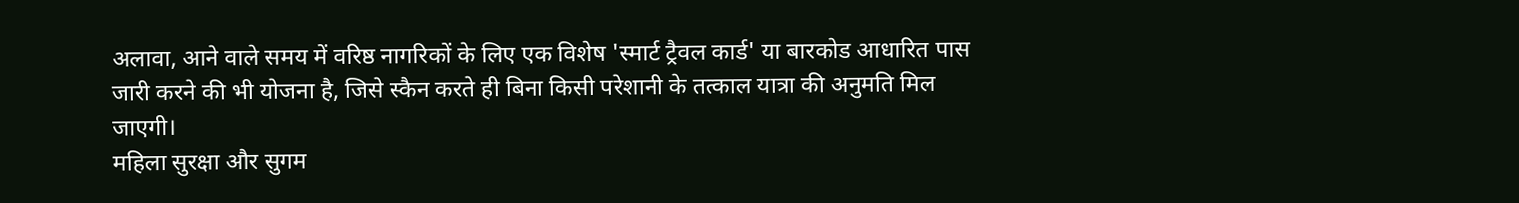अलावा, आने वाले समय में वरिष्ठ नागरिकों के लिए एक विशेष 'स्मार्ट ट्रैवल कार्ड' या बारकोड आधारित पास जारी करने की भी योजना है, जिसे स्कैन करते ही बिना किसी परेशानी के तत्काल यात्रा की अनुमति मिल जाएगी।
महिला सुरक्षा और सुगम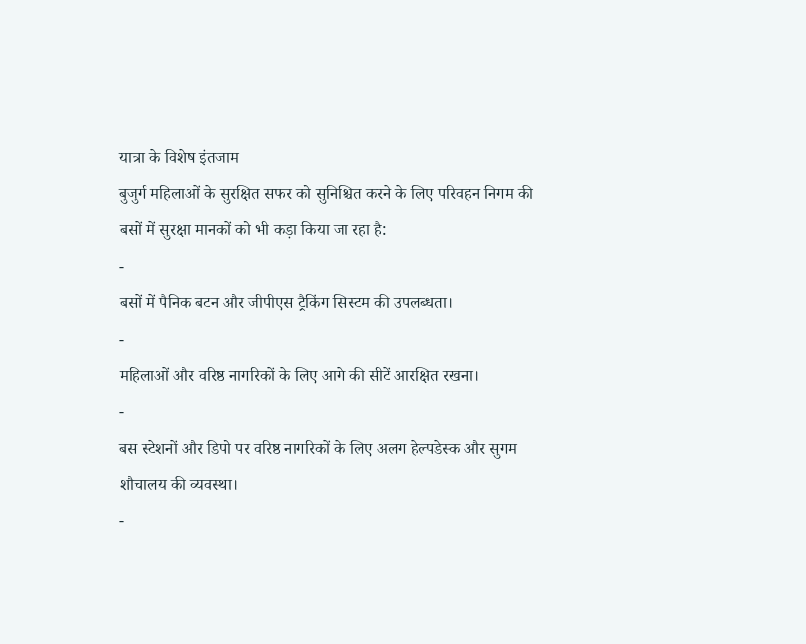यात्रा के विशेष इंतजाम
बुजुर्ग महिलाओं के सुरक्षित सफर को सुनिश्चित करने के लिए परिवहन निगम की बसों में सुरक्षा मानकों को भी कड़ा किया जा रहा है:
-
बसों में पैनिक बटन और जीपीएस ट्रैकिंग सिस्टम की उपलब्धता।
-
महिलाओं और वरिष्ठ नागरिकों के लिए आगे की सीटें आरक्षित रखना।
-
बस स्टेशनों और डिपो पर वरिष्ठ नागरिकों के लिए अलग हेल्पडेस्क और सुगम शौचालय की व्यवस्था।
-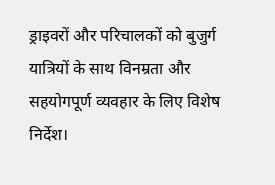ड्राइवरों और परिचालकों को बुजुर्ग यात्रियों के साथ विनम्रता और सहयोगपूर्ण व्यवहार के लिए विशेष निर्देश।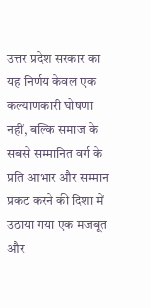उत्तर प्रदेश सरकार का यह निर्णय केवल एक कल्याणकारी घोषणा नहीं, बल्कि समाज के सबसे सम्मानित वर्ग के प्रति आभार और सम्मान प्रकट करने की दिशा में उठाया गया एक मजबूत और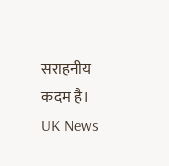सराहनीय कदम है।
UK News